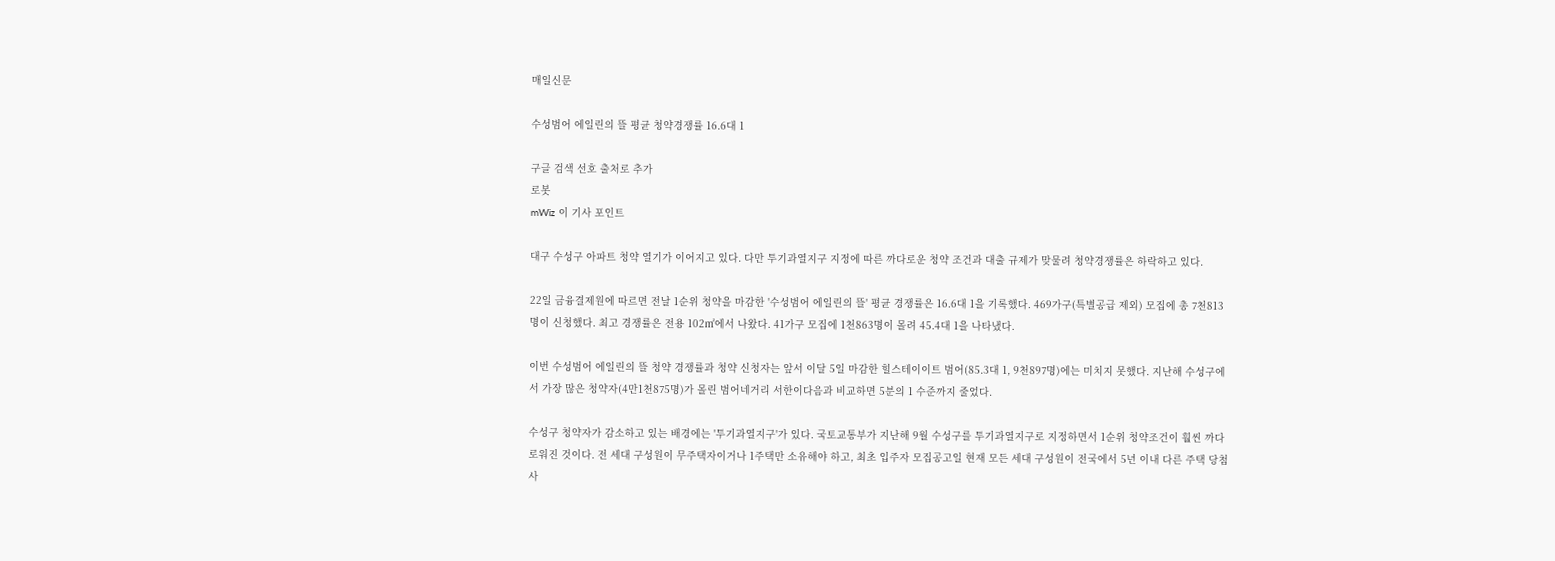매일신문

수성범어 에일린의 뜰 평균 청약경쟁률 16.6대 1

구글 검색 선호 출처로 추가
로봇
mWiz 이 기사 포인트

대구 수성구 아파트 청약 열기가 이어지고 있다. 다만 투기과열지구 지정에 따른 까다로운 청약 조건과 대출 규제가 맞물려 청약경쟁률은 하락하고 있다.

22일 금융결제원에 따르면 전날 1순위 청약을 마감한 '수성범어 에일린의 뜰' 평균 경쟁률은 16.6대 1을 기록했다. 469가구(특별공급 제외) 모집에 총 7천813명이 신청했다. 최고 경쟁률은 전용 102㎡에서 나왔다. 41가구 모집에 1천863명이 몰려 45.4대 1을 나타냈다.

이번 수성범어 에일린의 뜰 청약 경쟁률과 청약 신청자는 앞서 이달 5일 마감한 힐스테이이트 범어(85.3대 1, 9천897명)에는 미치지 못했다. 지난해 수성구에서 가장 많은 청약자(4만1천875명)가 몰린 범어네거리 서한이다음과 비교하면 5분의 1 수준까지 줄었다.

수성구 청약자가 감소하고 있는 배경에는 '투기과열지구'가 있다. 국토교통부가 지난해 9월 수성구를 투기과열지구로 지정하면서 1순위 청약조건이 훨씬 까다로워진 것이다. 전 세대 구성원이 무주택자이거나 1주택만 소유해야 하고, 최초 입주자 모집공고일 현재 모든 세대 구성원이 전국에서 5년 이내 다른 주택 당첨 사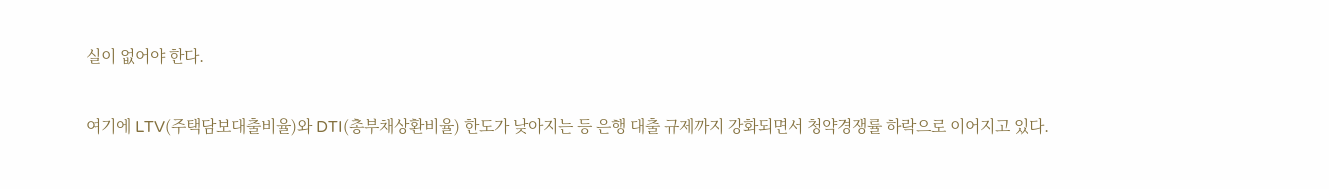실이 없어야 한다.

여기에 LTV(주택담보대출비율)와 DTI(총부채상환비율) 한도가 낮아지는 등 은행 대출 규제까지 강화되면서 청약경쟁률 하락으로 이어지고 있다.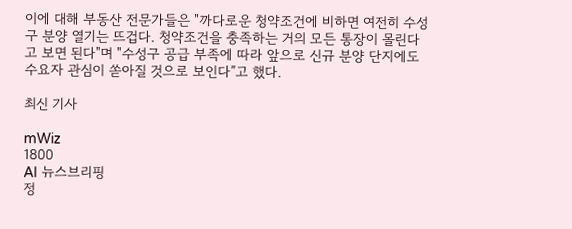이에 대해 부동산 전문가들은 "까다로운 청약조건에 비하면 여전히 수성구 분양 열기는 뜨겁다. 청약조건을 충족하는 거의 모든 통장이 몰린다고 보면 된다"며 "수성구 공급 부족에 따라 앞으로 신규 분양 단지에도 수요자 관심이 쏟아질 것으로 보인다”고 했다.

최신 기사

mWiz
1800
AI 뉴스브리핑
정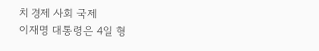치 경제 사회 국제
이재명 대통령은 4일 형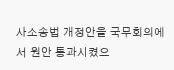사소송법 개정안을 국무회의에서 원안 통과시켰으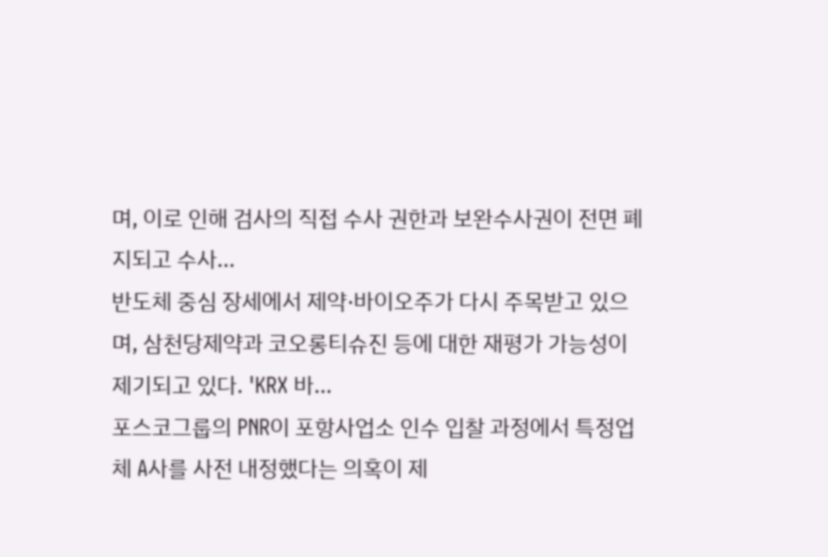며, 이로 인해 검사의 직접 수사 권한과 보완수사권이 전면 폐지되고 수사...
반도체 중심 장세에서 제약·바이오주가 다시 주목받고 있으며, 삼천당제약과 코오롱티슈진 등에 대한 재평가 가능성이 제기되고 있다. 'KRX 바...
포스코그룹의 PNR이 포항사업소 인수 입찰 과정에서 특정업체 A사를 사전 내정했다는 의혹이 제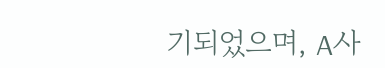기되었으며, A사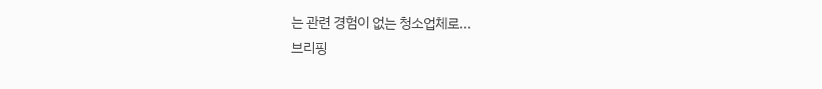는 관련 경험이 없는 청소업체로...
브리핑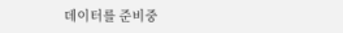데이터를 준비중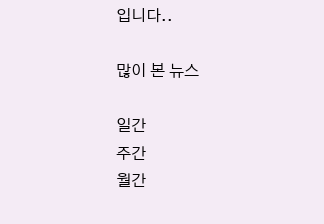입니다..

많이 본 뉴스

일간
주간
월간